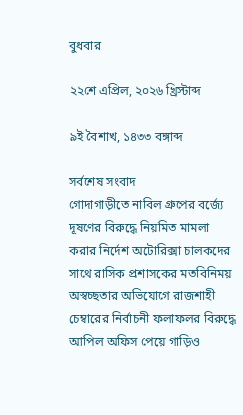বুধবার

২২শে এপ্রিল, ২০২৬ খ্রিস্টাব্দ

৯ই বৈশাখ, ১৪৩৩ বঙ্গাব্দ

সর্বশেষ সংবাদ
গোদাগাড়ীতে নাবিল গ্রুপের বর্জ্যে দূষণের বিরুদ্ধে নিয়মিত মামলা করার নির্দেশ অটোরিক্সা চালকদের সাথে রাসিক প্রশাসকের মতবিনিময় অস্বচ্ছতার অভিযোগে রাজশাহী চেম্বারের নির্বাচনী ফলাফলর বিরুদ্ধে আপিল অফিস পেয়ে গাড়িও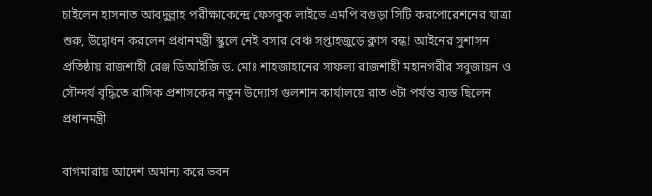চাইলেন হাসনাত আবদুল্লাহ পরীক্ষাকেন্দ্রে ফেসবুক লাইভে এমপি বগুড়া সিটি করপোরেশনের যাত্রা শুরু, উদ্বোধন করলেন প্রধানমন্ত্রী স্কুলে নেই বসার বেঞ্চ সপ্তাহজুড়ে ক্লাস বন্ধ! আইনের সুশাসন প্রতিষ্ঠায় রাজশাহী রেঞ্জ ডিআইজি ড. মোঃ শাহজাহানের সাফল্য রাজশাহী মহানগরীর সবুজায়ন ও সৌন্দর্য বৃদ্ধিতে রাসিক প্রশাসকের নতুন উদ্যোগ গুলশান কার্যালয়ে রাত ৩টা পর্যন্ত ব্যস্ত ছিলেন প্রধানমন্ত্রী

বাগমারায় আদেশ অমান্য করে ভবন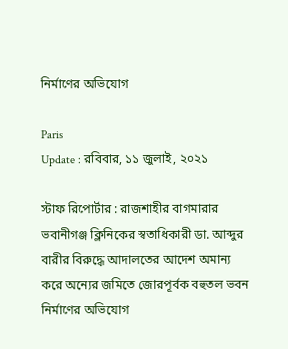নির্মাণের অভিযোগ

Paris
Update : রবিবার, ১১ জুলাই, ২০২১

স্টাফ রিপোর্টার : রাজশাহীর বাগমারার ভবানীগঞ্জ ক্লিনিকের স্বতাধিকারী ডা. আব্দুর বারীর বিরুদ্ধে আদালতের আদেশ অমান্য করে অন্যের জমিতে জোরপূর্বক বহুতল ভবন নির্মাণের অভিযোগ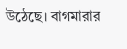উঠেছে। বাগমারার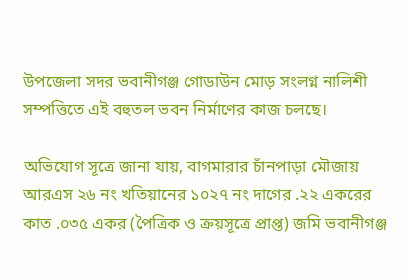উপজেলা সদর ভবানীগঞ্জ গোডাউন মোড় সংলগ্ন নালিশী সম্পত্তিতে এই বহুতল ভবন নির্মাণের কাজ চলছে।

অভিযোগ সূত্রে জানা যায়, বাগমারার চাঁনপাড়া মৌজায় আরএস ২৬ নং খতিয়ানের ১০২৭ নং দাগের .২২ একরের কাত .০৩৫ একর (পৈত্রিক ও ক্রয়সূত্রে প্রাপ্ত) জমি ভবানীগঞ্জ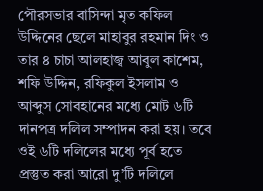পৌরসভার বাসিন্দা মৃত কফিল উদ্দিনের ছেলে মাহাবুর রহমান দিং ও তার ৪ চাচা আলহাজ্ব আবুল কাশেম, শফি উদ্দিন, রফিকুল ইসলাম ও আব্দুস সোবহানের মধ্যে মোট ৬টি দানপত্র দলিল সম্পাদন করা হয়। তবে ওই ৬টি দলিলের মধ্যে পূর্ব হতে প্রস্তুত করা আরো দু’টি দলিলে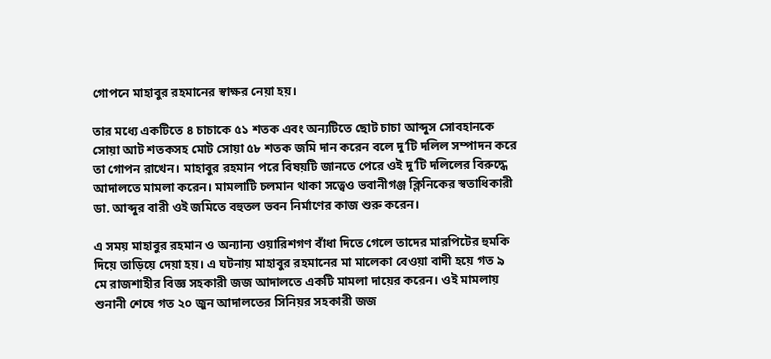গোপনে মাহাবুর রহমানের স্বাক্ষর নেয়া হয়।

তার মধ্যে একটিতে ৪ চাচাকে ৫১ শতক এবং অন্যটিতে ছোট চাচা আব্দুস সোবহানকে সোয়া আট শতকসহ মোট সোয়া ৫৮ শতক জমি দান করেন বলে দু’টি দলিল সম্পাদন করে তা গোপন রাখেন। মাহাবুর রহমান পরে বিষয়টি জানতে পেরে ওই দু’টি দলিলের বিরুদ্ধে আদালতে মামলা করেন। মামলাটি চলমান থাকা সত্বেও ভবানীগঞ্জ ক্লিনিকের স্বতাধিকারী ডা. আব্দুর বারী ওই জমিতে বহুতল ভবন নির্মাণের কাজ শুরু করেন।

এ সময় মাহাবুর রহমান ও অন্যান্য ওয়ারিশগণ বাঁধা দিতে গেলে তাদের মারপিটের হুমকি দিয়ে তাড়িয়ে দেয়া হয়। এ ঘটনায় মাহাবুর রহমানের মা মালেকা বেওয়া বাদী হয়ে গত ৯ মে রাজশাহীর বিজ্ঞ সহকারী জজ আদালতে একটি মামলা দায়ের করেন। ওই মামলায় শুনানী শেষে গত ২০ জুন আদালতের সিনিয়র সহকারী জজ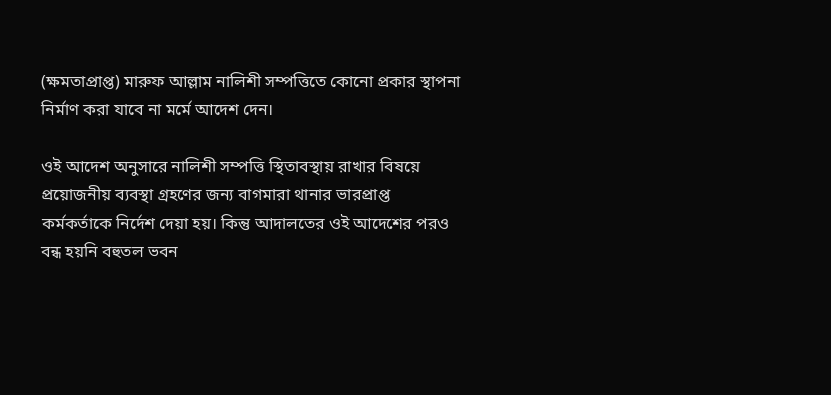(ক্ষমতাপ্রাপ্ত) মারুফ আল্লাম নালিশী সম্পত্তিতে কোনো প্রকার স্থাপনা নির্মাণ করা যাবে না মর্মে আদেশ দেন।

ওই আদেশ অনুসারে নালিশী সম্পত্তি স্থিতাবস্থায় রাখার বিষয়ে প্রয়োজনীয় ব্যবস্থা গ্রহণের জন্য বাগমারা থানার ভারপ্রাপ্ত কর্মকর্তাকে নির্দেশ দেয়া হয়। কিন্তু আদালতের ওই আদেশের পরও বন্ধ হয়নি বহুতল ভবন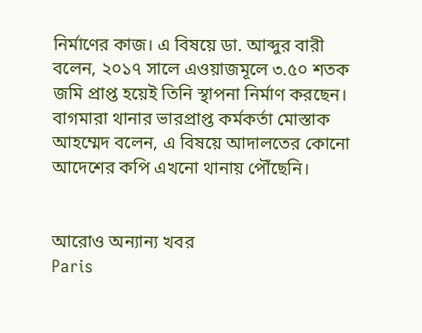নির্মাণের কাজ। এ বিষয়ে ডা. আব্দুর বারী বলেন, ২০১৭ সালে এওয়াজমূলে ৩.৫০ শতক জমি প্রাপ্ত হয়েই তিনি স্থাপনা নির্মাণ করছেন। বাগমারা থানার ভারপ্রাপ্ত কর্মকর্তা মোস্তাক আহম্মেদ বলেন, এ বিষয়ে আদালতের কোনো আদেশের কপি এখনো থানায় পৌঁছেনি।


আরোও অন্যান্য খবর
Paris